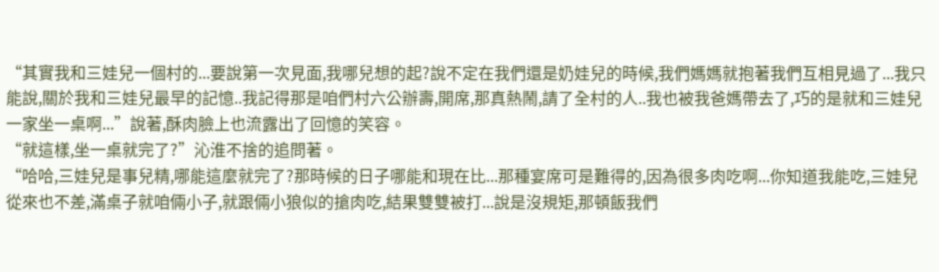“其實我和三娃兒一個村的...要說第一次見面,我哪兒想的起?說不定在我們還是奶娃兒的時候,我們媽媽就抱著我們互相見過了...我只能說,關於我和三娃兒最早的記憶..我記得那是咱們村六公辦壽,開席,那真熱鬧,請了全村的人..我也被我爸媽帶去了,巧的是就和三娃兒一家坐一桌啊...”說著,酥肉臉上也流露出了回憶的笑容。
“就這樣,坐一桌就完了?”沁淮不捨的追問著。
“哈哈,三娃兒是事兒精,哪能這麼就完了?那時候的日子哪能和現在比...那種宴席可是難得的,因為很多肉吃啊...你知道我能吃,三娃兒從來也不差,滿桌子就咱倆小子,就跟倆小狼似的搶肉吃,結果雙雙被打...說是沒規矩,那頓飯我們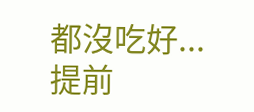都沒吃好...提前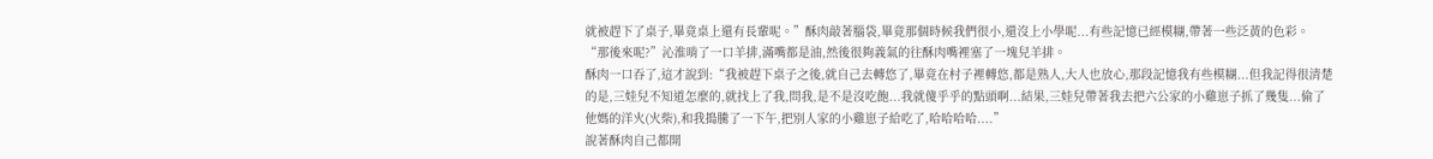就被趕下了桌子,畢竟桌上還有長輩呢。”酥肉敲著腦袋,畢竟那個時候我們很小,還沒上小學呢...有些記憶已經模糊,帶著一些泛黃的色彩。
“那後來呢?”沁淮啃了一口羊排,滿嘴都是油,然後很夠義氣的往酥肉嘴裡塞了一塊兒羊排。
酥肉一口吞了,這才說到:“我被趕下桌子之後,就自己去轉悠了,畢竟在村子裡轉悠,都是熟人,大人也放心,那段記憶我有些模糊...但我記得很清楚的是,三娃兒不知道怎麼的,就找上了我,問我,是不是沒吃飽...我就傻乎乎的點頭啊...結果,三娃兒帶著我去把六公家的小雞崽子抓了幾隻...偷了他媽的洋火(火柴),和我搗騰了一下午,把別人家的小雞崽子給吃了,哈哈哈哈....”
說著酥肉自己都開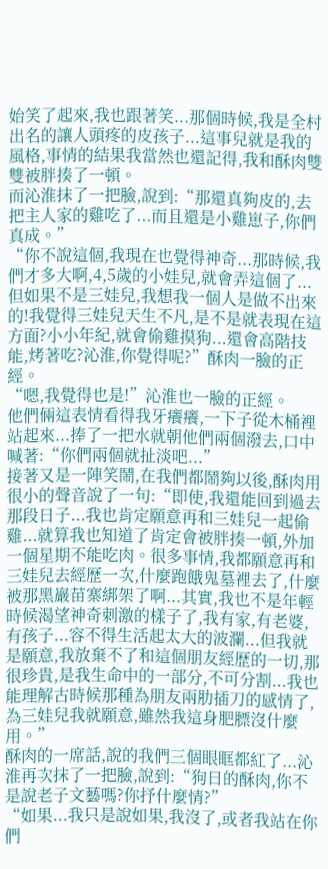始笑了起來,我也跟著笑...那個時候,我是全村出名的讓人頭疼的皮孩子...這事兒就是我的風格,事情的結果我當然也還記得,我和酥肉雙雙被胖揍了一頓。
而沁淮抹了一把臉,說到:“那還真夠皮的,去把主人家的雞吃了...而且還是小雞崽子,你們真成。”
“你不說這個,我現在也覺得神奇...那時候,我們才多大啊,4,5歲的小娃兒,就會弄這個了...但如果不是三娃兒,我想我一個人是做不出來的!我覺得三娃兒天生不凡,是不是就表現在這方面?小小年紀,就會偷雞摸狗...還會高階技能,烤著吃?沁淮,你覺得呢?”酥肉一臉的正經。
“嗯,我覺得也是!”沁淮也一臉的正經。
他們倆這表情看得我牙癢癢,一下子從木桶裡站起來...捧了一把水就朝他們兩個潑去,口中喊著:“你們兩個就扯淡吧...”
接著又是一陣笑鬧,在我們都鬧夠以後,酥肉用很小的聲音說了一句:“即使,我還能回到過去那段日子...我也肯定願意再和三娃兒一起偷雞...就算我也知道了肯定會被胖揍一頓,外加一個星期不能吃肉。很多事情,我都願意再和三娃兒去經歷一次,什麼跑餓鬼墓裡去了,什麼被那黑巖苗寨綁架了啊...其實,我也不是年輕時候渴望神奇刺激的樣子了,我有家,有老婆,有孩子...容不得生活起太大的波瀾...但我就是願意,我放棄不了和這個朋友經歷的一切,那很珍貴,是我生命中的一部分,不可分割...我也能理解古時候那種為朋友兩肋插刀的感情了,為三娃兒我就願意,雖然我這身肥膘沒什麼用。”
酥肉的一席話,說的我們三個眼眶都紅了...沁淮再次抹了一把臉,說到:“狗日的酥肉,你不是說老子文藝嗎?你抒什麼情?”
“如果...我只是說如果,我沒了,或者我站在你們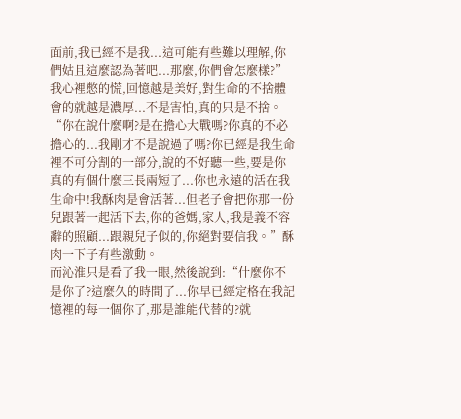面前,我已經不是我...這可能有些難以理解,你們姑且這麼認為著吧...那麼,你們會怎麼樣?”我心裡憋的慌,回憶越是美好,對生命的不捨體會的就越是濃厚...不是害怕,真的只是不捨。
“你在說什麼啊?是在擔心大戰嗎?你真的不必擔心的...我剛才不是說過了嗎?你已經是我生命裡不可分割的一部分,說的不好聽一些,要是你真的有個什麼三長兩短了...你也永遠的活在我生命中!我酥肉是會活著...但老子會把你那一份兒跟著一起活下去,你的爸媽,家人,我是義不容辭的照顧...跟親兒子似的,你絕對要信我。”酥肉一下子有些激動。
而沁淮只是看了我一眼,然後說到:“什麼你不是你了?這麼久的時間了...你早已經定格在我記憶裡的每一個你了,那是誰能代替的?就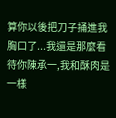算你以後把刀子捅進我胸口了...我還是那麼看待你陳承一,我和酥肉是一樣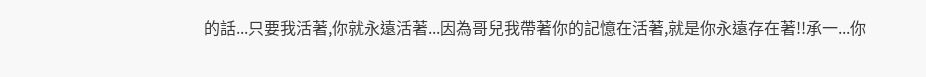的話...只要我活著,你就永遠活著...因為哥兒我帶著你的記憶在活著,就是你永遠存在著!!承一...你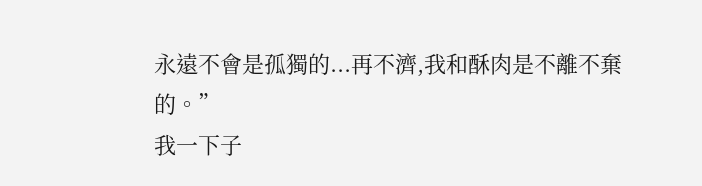永遠不會是孤獨的...再不濟,我和酥肉是不離不棄的。”
我一下子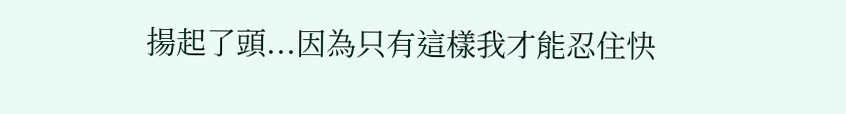揚起了頭...因為只有這樣我才能忍住快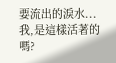要流出的淚水...我,是這樣活著的嗎?